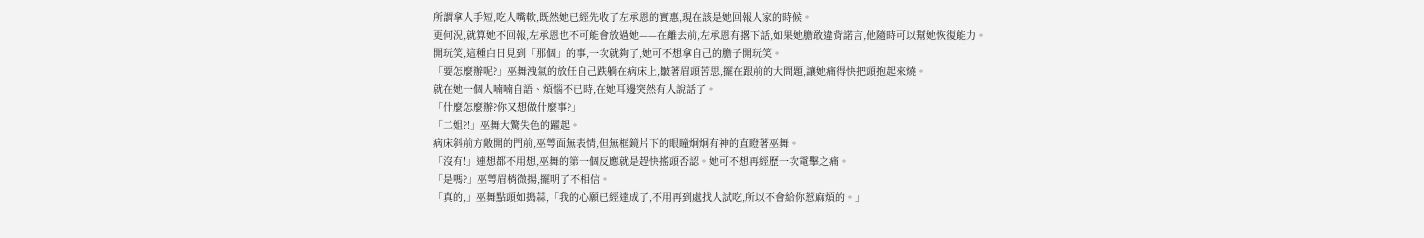所謂拿人手短,吃人嘴軟,既然她已經先收了左承恩的實惠,現在該是她回報人家的時候。
更何況,就算她不回報,左承恩也不可能會放過她——在離去前,左承恩有撂下話,如果她膽敢違背諾言,他隨時可以幫她恢復能力。
開玩笑,這種白日見到「那個」的事,一次就夠了,她可不想拿自己的膽子開玩笑。
「要怎麼辦呢?」巫舞洩氣的放任自己跌躺在病床上,皺著眉頭苦思,擺在跟前的大問題,讓她痛得快把頭抱起來燒。
就在她一個人喃喃自語、煩惱不已時,在她耳邊突然有人說話了。
「什麼怎麼辦?你又想做什麼事?」
「二姐?!」巫舞大驚失色的躍起。
病床斜前方敞開的門前,巫萼面無表情,但無框鏡片下的眼瞳炯炯有神的直瞪著巫舞。
「沒有!」連想都不用想,巫舞的第一個反應就是趕快搖頭否認。她可不想再經歷一次電擊之痛。
「是嗎?」巫萼眉梢微揚,擺明了不相信。
「真的,」巫舞點頭如搗蒜,「我的心願已經達成了,不用再到處找人試吃,所以不會給你惹麻煩的。」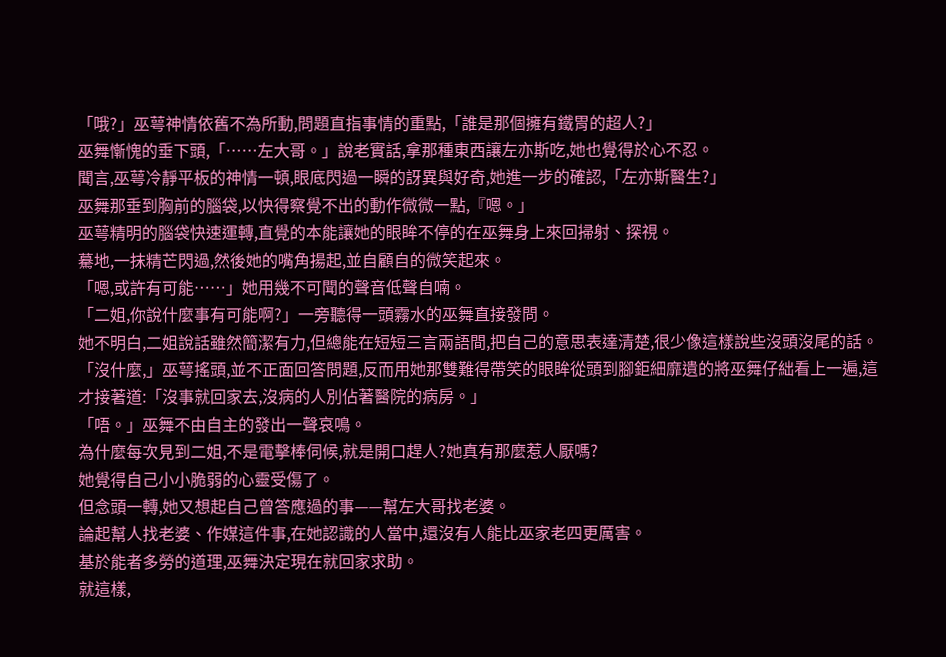「哦?」巫萼神情依舊不為所動,問題直指事情的重點,「誰是那個擁有鐵胃的超人?」
巫舞慚愧的垂下頭,「……左大哥。」說老實話,拿那種東西讓左亦斯吃,她也覺得於心不忍。
聞言,巫萼冷靜平板的神情一頓,眼底閃過一瞬的訝異與好奇,她進一步的確認,「左亦斯醫生?」
巫舞那垂到胸前的腦袋,以快得察覺不出的動作微微一點,『嗯。」
巫萼精明的腦袋快速運轉,直覺的本能讓她的眼眸不停的在巫舞身上來回掃射、探視。
驀地,一抹精芒閃過,然後她的嘴角揚起,並自顧自的微笑起來。
「嗯,或許有可能……」她用幾不可聞的聲音低聲自喃。
「二姐,你說什麼事有可能啊?」一旁聽得一頭霧水的巫舞直接發問。
她不明白,二姐說話雖然簡潔有力,但總能在短短三言兩語間,把自己的意思表達清楚,很少像這樣說些沒頭沒尾的話。
「沒什麼,」巫萼搖頭,並不正面回答問題,反而用她那雙難得帶笑的眼眸從頭到腳鉅細靡遺的將巫舞仔絀看上一遍,這才接著道:「沒事就回家去,沒病的人別佔著醫院的病房。」
「唔。」巫舞不由自主的發出一聲哀鳴。
為什麼每次見到二姐,不是電擊棒伺候,就是開口趕人?她真有那麼惹人厭嗎?
她覺得自己小小脆弱的心靈受傷了。
但念頭一轉,她又想起自己曾答應過的事——幫左大哥找老婆。
論起幫人找老婆、作媒這件事,在她認識的人當中,還沒有人能比巫家老四更厲害。
基於能者多勞的道理,巫舞決定現在就回家求助。
就這樣,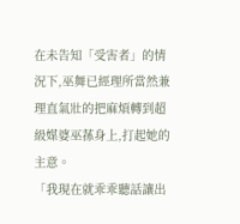在未告知「受害者」的情況下,巫舞已經理所當然兼理直氣壯的把麻煩轉到超級媒婆巫蓀身上,打起她的主意。
「我現在就乖乖聽話讓出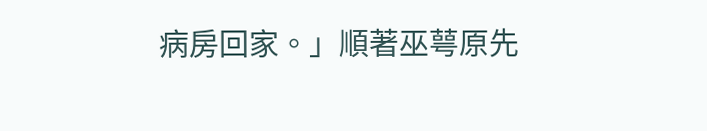病房回家。」順著巫萼原先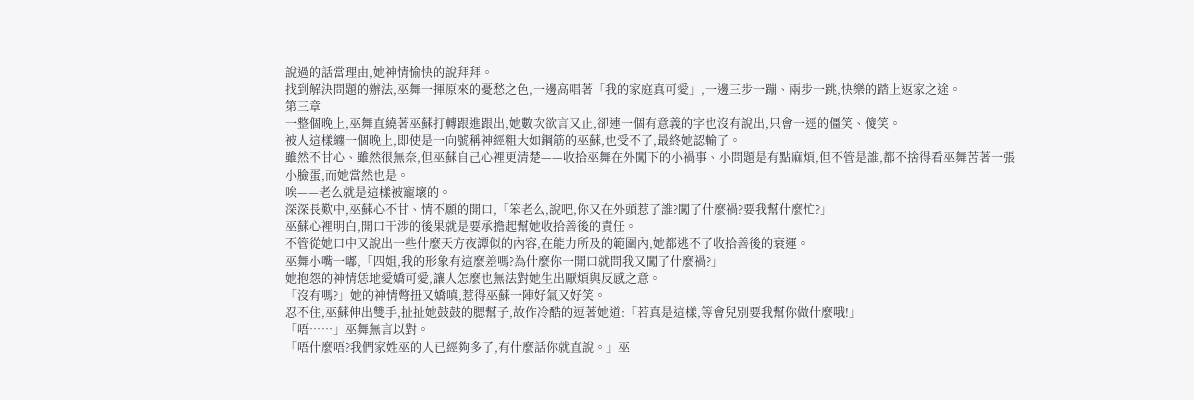說過的話當理由,她神情愉快的說拜拜。
找到解決問題的辦法,巫舞一揮原來的憂愁之色,一邊高唱著「我的家庭真可愛」,一邊三步一蹦、兩步一跳,快樂的踏上返家之途。
第三章
一整個晚上,巫舞直繞著巫蘇打轉跟進跟出,她數次欲言又止,卻連一個有意義的字也沒有說出,只會一逕的僵笑、傻笑。
被人這樣纏一個晚上,即使是一向號稱神經粗大如鋼筋的巫蘇,也受不了,最終她認輸了。
雖然不甘心、雖然很無奈,但巫蘇自己心裡更清楚——收拾巫舞在外闖下的小禍事、小問題是有點麻煩,但不管是誰,都不捨得看巫舞苦著一張小臉蛋,而她當然也是。
唉——老么就是這樣被寵壞的。
深深長歎中,巫蘇心不甘、情不願的開口,「笨老么,說吧,你又在外頭惹了誰?闖了什麼禍?要我幫什麼忙?」
巫蘇心裡明白,開口干涉的後果就是要承擔起幫她收拾善後的責任。
不管從她口中又說出一些什麼天方夜譚似的內容,在能力所及的範圍內,她都逃不了收拾善後的衰運。
巫舞小嘴一嘟,「四姐,我的形象有這麼差嗎?為什麼你一開口就問我又闖了什麼禍?」
她抱怨的神情恁地愛嬌可愛,讓人怎麼也無法對她生出厭煩與反感之意。
「沒有嗎?」她的神情彆扭又嬌嗔,惹得巫蘇一陣好氣又好笑。
忍不住,巫蘇伸出雙手,扯扯她鼓鼓的腮幫子,故作冷酷的逗著她道:「若真是這樣,等會兒別要我幫你做什麼哦!」
「唔……」巫舞無言以對。
「唔什麼唔?我們家姓巫的人已經夠多了,有什麼話你就直說。」巫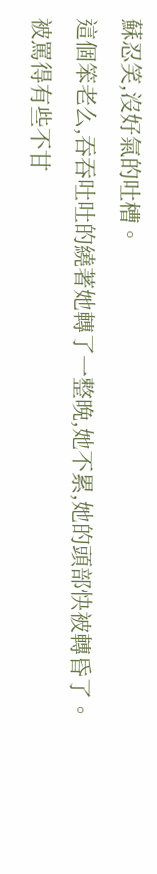蘇忍笑,沒好氣的吐槽。
這個笨老么,吞吞吐吐的繞著她轉了一整晚,她不累,她的頭部快被轉昏了。
被罵得有些不甘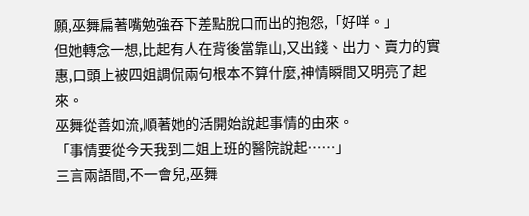願,巫舞扁著嘴勉強吞下差點脫口而出的抱怨,「好咩。」
但她轉念一想,比起有人在背後當靠山,又出錢、出力、賣力的實惠,口頭上被四姐調侃兩句根本不算什麼,神情瞬間又明亮了起來。
巫舞從善如流,順著她的活開始說起事情的由來。
「事情要從今天我到二姐上班的醫院說起……」
三言兩語間,不一會兒,巫舞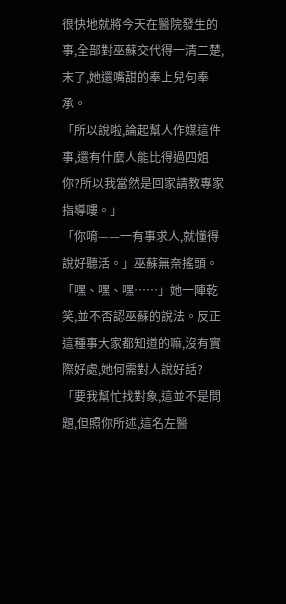很快地就將今天在醫院發生的事,全部對巫蘇交代得一清二楚,末了,她還嘴甜的奉上兒句奉承。
「所以說啦,論起幫人作媒這件事,還有什麼人能比得過四姐你?所以我當然是回家請教專家指導嘍。」
「你唷——一有事求人,就懂得說好聽活。」巫蘇無奈搖頭。
「嘿、嘿、嘿……」她一陣乾笑,並不否認巫蘇的說法。反正這種事大家都知道的嘛,沒有實際好處,她何需對人說好話?
「要我幫忙找對象,這並不是問題,但照你所述,這名左醫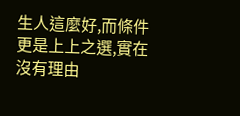生人這麼好,而條件更是上上之選,實在沒有理由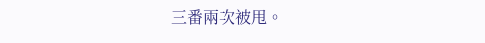三番兩次被甩。